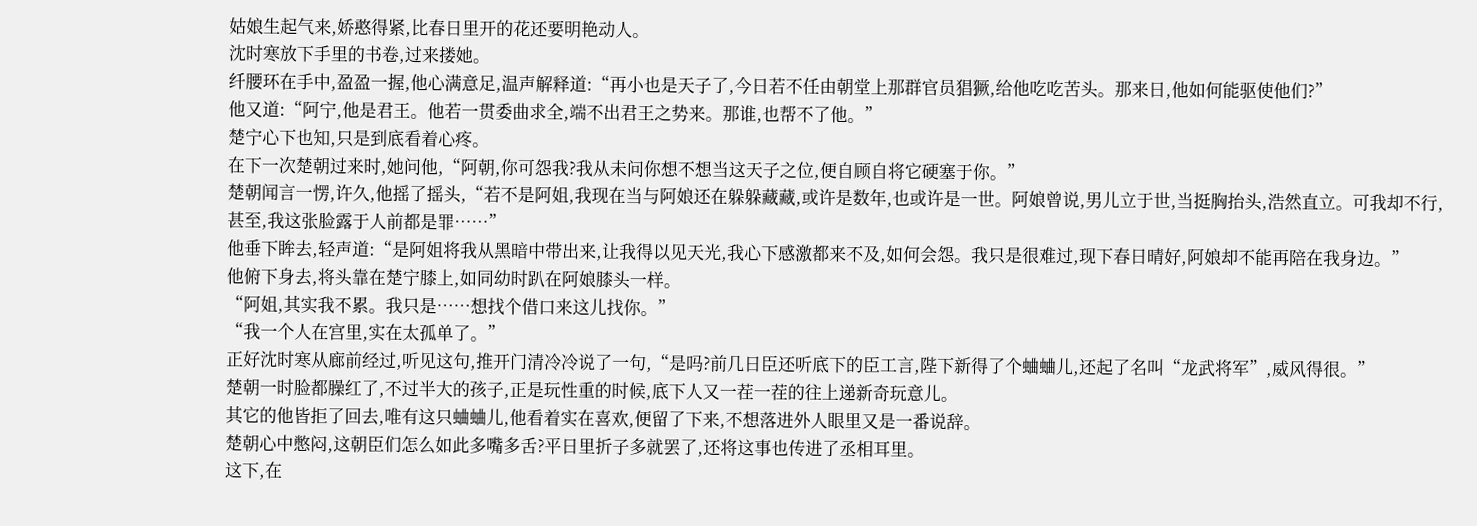姑娘生起气来,娇憨得紧,比春日里开的花还要明艳动人。
沈时寒放下手里的书卷,过来搂她。
纤腰环在手中,盈盈一握,他心满意足,温声解释道:“再小也是天子了,今日若不任由朝堂上那群官员猖獗,给他吃吃苦头。那来日,他如何能驱使他们?”
他又道:“阿宁,他是君王。他若一贯委曲求全,端不出君王之势来。那谁,也帮不了他。”
楚宁心下也知,只是到底看着心疼。
在下一次楚朝过来时,她问他,“阿朝,你可怨我?我从未问你想不想当这天子之位,便自顾自将它硬塞于你。”
楚朝闻言一愣,许久,他摇了摇头,“若不是阿姐,我现在当与阿娘还在躲躲藏藏,或许是数年,也或许是一世。阿娘曾说,男儿立于世,当挺胸抬头,浩然直立。可我却不行,甚至,我这张脸露于人前都是罪……”
他垂下眸去,轻声道:“是阿姐将我从黑暗中带出来,让我得以见天光,我心下感激都来不及,如何会怨。我只是很难过,现下春日晴好,阿娘却不能再陪在我身边。”
他俯下身去,将头靠在楚宁膝上,如同幼时趴在阿娘膝头一样。
“阿姐,其实我不累。我只是……想找个借口来这儿找你。”
“我一个人在宫里,实在太孤单了。”
正好沈时寒从廊前经过,听见这句,推开门清冷冷说了一句,“是吗?前几日臣还听底下的臣工言,陛下新得了个蛐蛐儿,还起了名叫“龙武将军”,威风得很。”
楚朝一时脸都臊红了,不过半大的孩子,正是玩性重的时候,底下人又一茬一茬的往上递新奇玩意儿。
其它的他皆拒了回去,唯有这只蛐蛐儿,他看着实在喜欢,便留了下来,不想落进外人眼里又是一番说辞。
楚朝心中憋闷,这朝臣们怎么如此多嘴多舌?平日里折子多就罢了,还将这事也传进了丞相耳里。
这下,在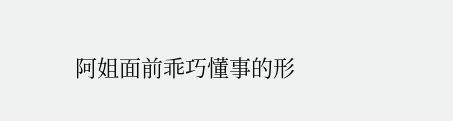阿姐面前乖巧懂事的形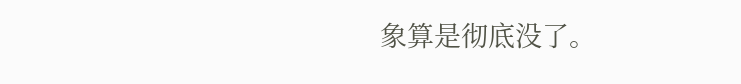象算是彻底没了。